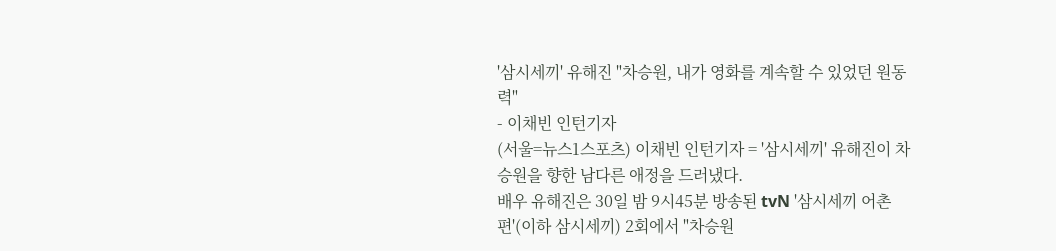'삼시세끼' 유해진 "차승원, 내가 영화를 계속할 수 있었던 원동력"
- 이채빈 인턴기자
(서울=뉴스1스포츠) 이채빈 인턴기자 = '삼시세끼' 유해진이 차승원을 향한 남다른 애정을 드러냈다.
배우 유해진은 30일 밤 9시45분 방송된 tvN '삼시세끼 어촌편'(이하 삼시세끼) 2회에서 "차승원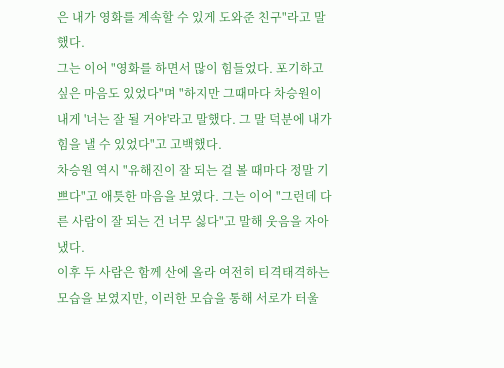은 내가 영화를 계속할 수 있게 도와준 친구"라고 말했다.
그는 이어 "영화를 하면서 많이 힘들었다. 포기하고 싶은 마음도 있었다"며 "하지만 그때마다 차승원이 내게 '너는 잘 될 거야'라고 말했다. 그 말 덕분에 내가 힘을 낼 수 있었다"고 고백했다.
차승원 역시 "유해진이 잘 되는 걸 볼 때마다 정말 기쁘다"고 애틋한 마음을 보였다. 그는 이어 "그런데 다른 사람이 잘 되는 건 너무 싫다"고 말해 웃음을 자아냈다.
이후 두 사람은 함께 산에 올라 여전히 티격태격하는 모습을 보였지만, 이러한 모습을 통해 서로가 터울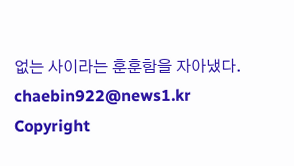없는 사이라는 훈훈함을 자아냈다.
chaebin922@news1.kr
Copyright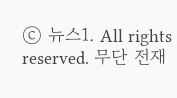ⓒ 뉴스1. All rights reserved. 무단 전재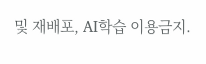및 재배포, AI학습 이용금지.